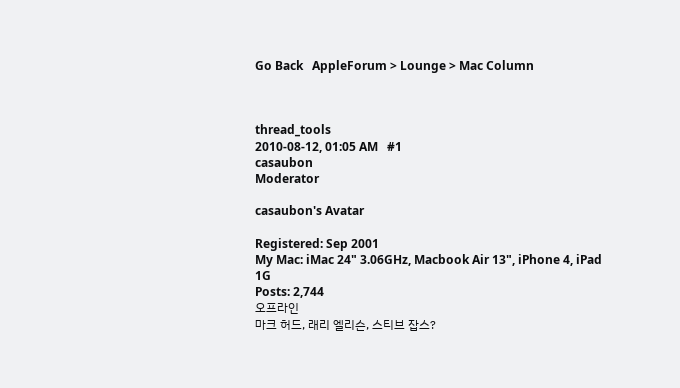Go Back   AppleForum > Lounge > Mac Column



thread_tools
2010-08-12, 01:05 AM   #1
casaubon
Moderator

casaubon's Avatar

Registered: Sep 2001
My Mac: iMac 24" 3.06GHz, Macbook Air 13", iPhone 4, iPad 1G
Posts: 2,744
오프라인
마크 허드, 래리 엘리슨, 스티브 잡스?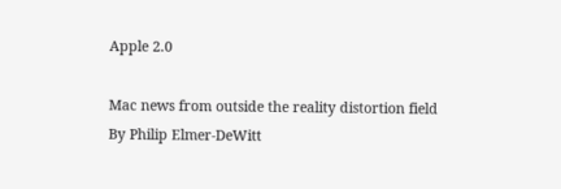Apple 2.0

Mac news from outside the reality distortion field
By Philip Elmer-DeWitt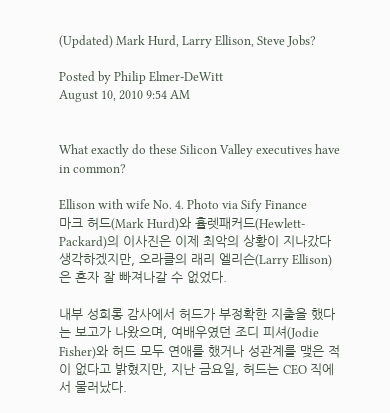(Updated) Mark Hurd, Larry Ellison, Steve Jobs?

Posted by Philip Elmer-DeWitt
August 10, 2010 9:54 AM


What exactly do these Silicon Valley executives have in common?

Ellison with wife No. 4. Photo via Sify Finance
마크 허드(Mark Hurd)와 휼렛패커드(Hewlett-Packard)의 이사진은 이제 최악의 상황이 지나갔다 생각하겠지만, 오라클의 래리 엘리슨(Larry Ellison)은 혼자 잘 빠져나갈 수 없었다.

내부 성희롱 감사에서 허드가 부정확한 지출을 했다는 보고가 나왔으며, 여배우였던 조디 피셔(Jodie Fisher)와 허드 모두 연애를 했거나 성관계를 맺은 적이 없다고 밝혔지만, 지난 금요일, 허드는 CEO 직에서 물러났다.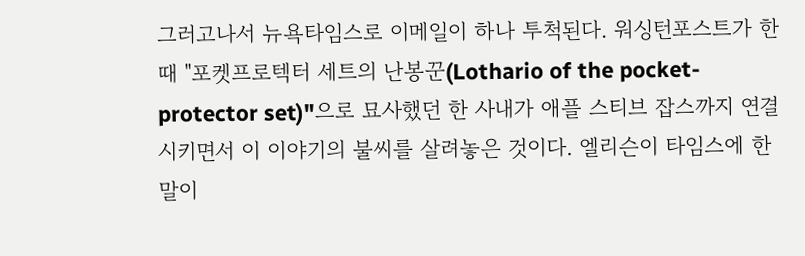그러고나서 뉴욕타임스로 이메일이 하나 투척된다. 워싱턴포스트가 한 때 "포켓프로텍터 세트의 난봉꾼(Lothario of the pocket-protector set)"으로 묘사했던 한 사내가 애플 스티브 잡스까지 연결시키면서 이 이야기의 불씨를 살려놓은 것이다. 엘리슨이 타임스에 한 말이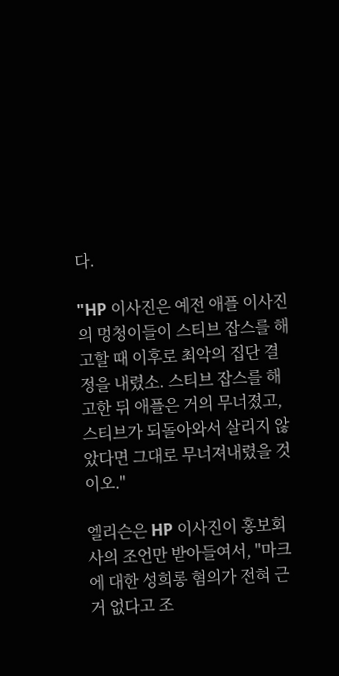다.

"HP 이사진은 예전 애플 이사진의 멍청이들이 스티브 잡스를 해고할 때 이후로 최악의 집단 결정을 내렸소. 스티브 잡스를 해고한 뒤 애플은 거의 무너졌고, 스티브가 되돌아와서 살리지 않았다면 그대로 무너져내렸을 것이오."

엘리슨은 HP 이사진이 홍보회사의 조언만 받아들여서, "마크에 대한 성희롱 혐의가 전혀 근거 없다고 조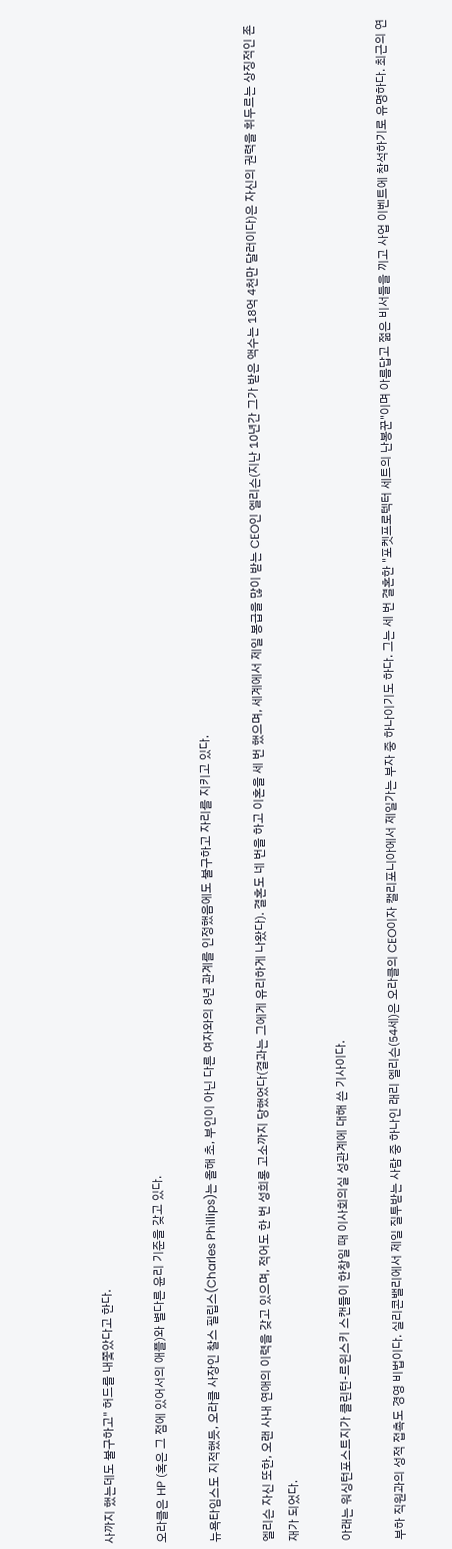사까지 했는데도 불구하고" 허드를 내쫓았다고 한다.

오라클은 HP (혹은 그 점에 있어서의 애플)와 별다른 윤리 기준을 갖고 있다.

뉴욕타임스도 지적했듯, 오라클 사장인 찰스 필립스(Charles Phillips)는 올해 초, 부인이 아닌 다른 여자와의 8년 관계를 인정했음에도 불구하고 자리를 지키고 있다.

엘리슨 자신 또한, 오랜 사내 연애의 이력을 갖고 있으며, 적어도 한 번 성희롱 고소까지 당했었다(결과는 그에게 유리하게 나왔다). 결혼도 네 번을 하고 이혼을 세 번 했으며, 세계에서 제일 봉급을 많이 받는 CEO인 엘리슨(지난 10년간 그가 받은 액수는 18억 4천만 달러이다)은 자신의 권력을 휘두르는 상징적인 존재가 되었다.

아래는 워싱턴포스트지가 클린턴-르윈스키 스캔들이 한창일 때 이사회의실 성관계에 대해 쓴 기사이다.

부하 직원과의 성적 접촉도 경영 비법이다. 실리콘밸리에서 제일 질투받는 사람 중 하나인 래리 엘리슨(54세)은 오라클의 CEO이자 캘리포니아에서 제일가는 부자 중 하나이기도 하다. 그는 세 번 결혼한 "포켓프로텍터 세트의 난봉꾼"이며 아름답고 젊은 비서들을 끼고 사업 이벤트에 참석하기로 유명하다. 최근의 연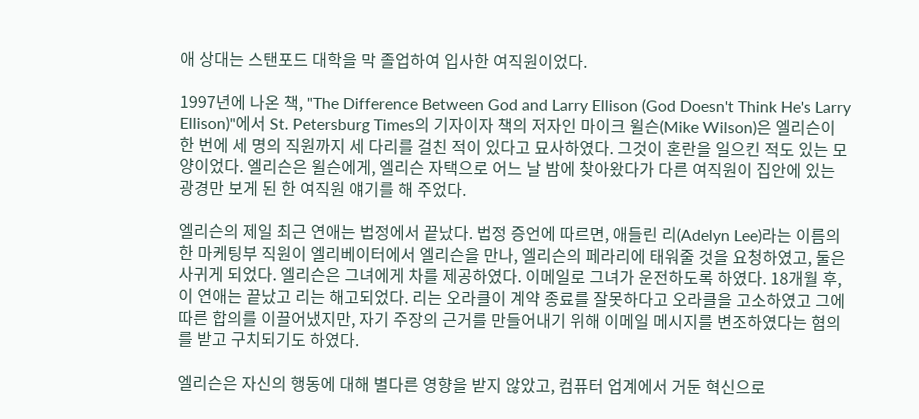애 상대는 스탠포드 대학을 막 졸업하여 입사한 여직원이었다.

1997년에 나온 책, "The Difference Between God and Larry Ellison (God Doesn't Think He's Larry Ellison)"에서 St. Petersburg Times의 기자이자 책의 저자인 마이크 윌슨(Mike Wilson)은 엘리슨이 한 번에 세 명의 직원까지 세 다리를 걸친 적이 있다고 묘사하였다. 그것이 혼란을 일으킨 적도 있는 모양이었다. 엘리슨은 윌슨에게, 엘리슨 자택으로 어느 날 밤에 찾아왔다가 다른 여직원이 집안에 있는 광경만 보게 된 한 여직원 얘기를 해 주었다.

엘리슨의 제일 최근 연애는 법정에서 끝났다. 법정 증언에 따르면, 애들린 리(Adelyn Lee)라는 이름의 한 마케팅부 직원이 엘리베이터에서 엘리슨을 만나, 엘리슨의 페라리에 태워줄 것을 요청하였고, 둘은 사귀게 되었다. 엘리슨은 그녀에게 차를 제공하였다. 이메일로 그녀가 운전하도록 하였다. 18개월 후, 이 연애는 끝났고 리는 해고되었다. 리는 오라클이 계약 종료를 잘못하다고 오라클을 고소하였고 그에 따른 합의를 이끌어냈지만, 자기 주장의 근거를 만들어내기 위해 이메일 메시지를 변조하였다는 혐의를 받고 구치되기도 하였다.

엘리슨은 자신의 행동에 대해 별다른 영향을 받지 않았고, 컴퓨터 업계에서 거둔 혁신으로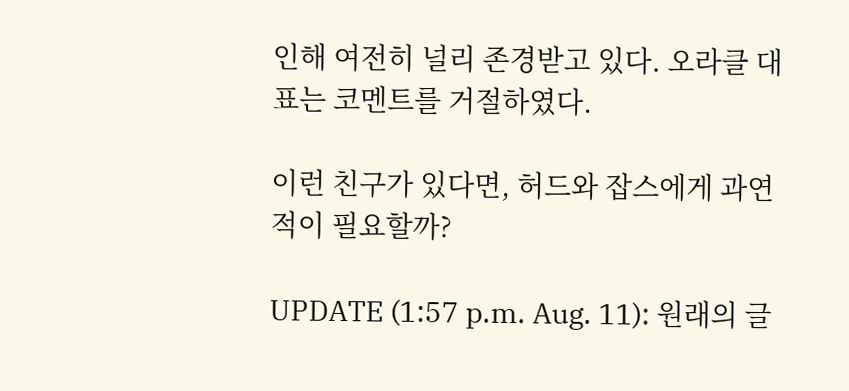인해 여전히 널리 존경받고 있다. 오라클 대표는 코멘트를 거절하였다.

이런 친구가 있다면, 허드와 잡스에게 과연 적이 필요할까?

UPDATE (1:57 p.m. Aug. 11): 원래의 글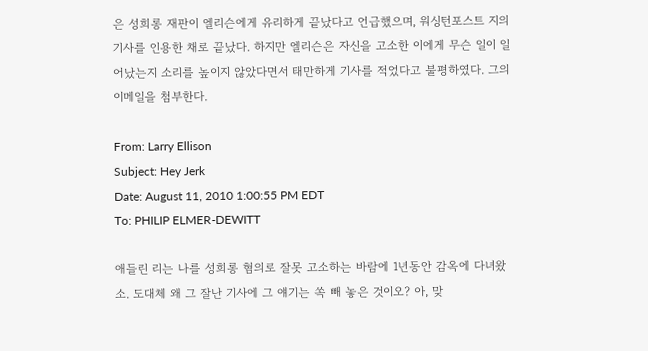은 성희롱 재판이 엘리슨에게 유리하게 끝났다고 언급했으며, 워싱턴포스트 지의 기사를 인용한 채로 끝났다. 하지만 엘리슨은 자신을 고소한 이에게 무슨 일이 일어났는지 소리를 높이지 않았다면서 태만하게 기사를 적었다고 불평하였다. 그의 이메일을 첨부한다.

From: Larry Ellison
Subject: Hey Jerk
Date: August 11, 2010 1:00:55 PM EDT
To: PHILIP ELMER-DEWITT

애들린 리는 나를 성희롱 혐의로 잘못 고소하는 바람에 1년동안 감옥에 다녀왔소. 도대체 왜 그 잘난 기사에 그 얘기는 쏙 빼 놓은 것이오? 아, 맞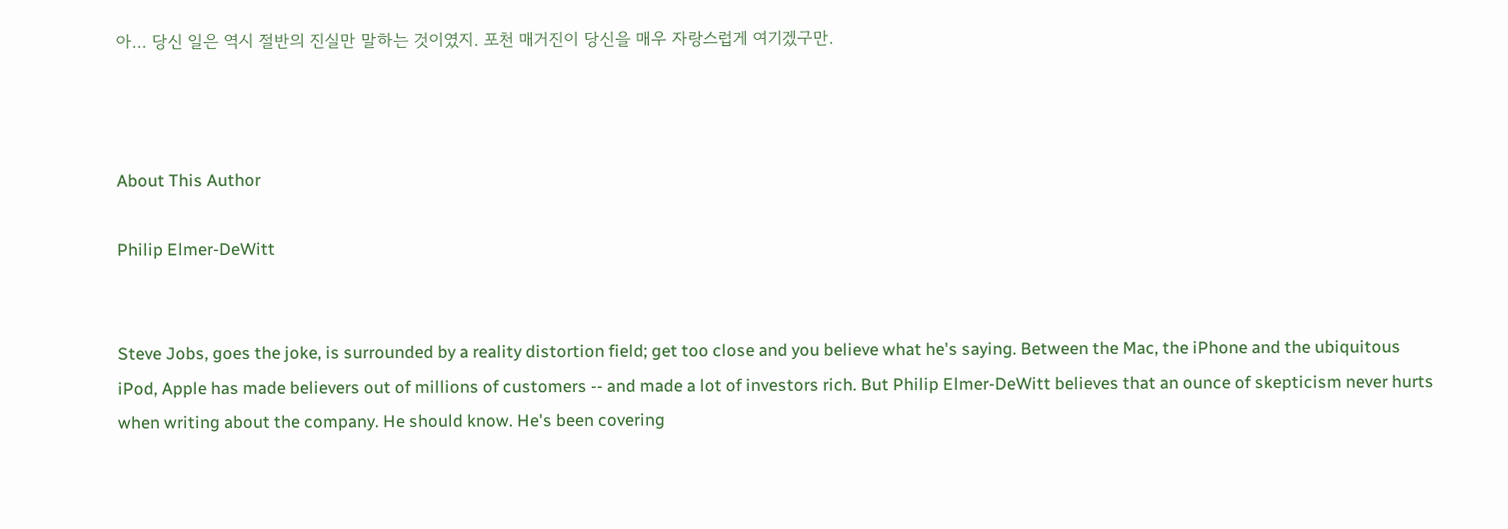아... 당신 일은 역시 절반의 진실만 말하는 것이였지. 포천 매거진이 당신을 매우 자랑스럽게 여기겠구만.



About This Author

Philip Elmer-DeWitt


Steve Jobs, goes the joke, is surrounded by a reality distortion field; get too close and you believe what he's saying. Between the Mac, the iPhone and the ubiquitous iPod, Apple has made believers out of millions of customers -- and made a lot of investors rich. But Philip Elmer-DeWitt believes that an ounce of skepticism never hurts when writing about the company. He should know. He's been covering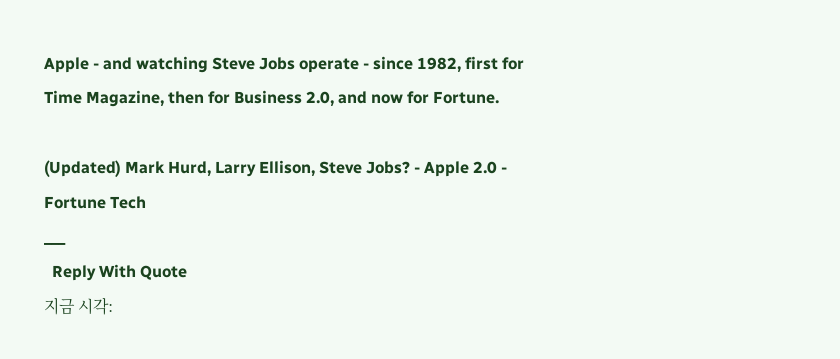Apple - and watching Steve Jobs operate - since 1982, first for Time Magazine, then for Business 2.0, and now for Fortune.

(Updated) Mark Hurd, Larry Ellison, Steve Jobs? - Apple 2.0 - Fortune Tech
___
  Reply With Quote
지금 시각: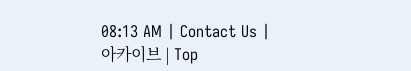08:13 AM | Contact Us | 아카이브 | Top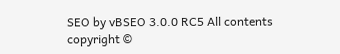SEO by vBSEO 3.0.0 RC5 All contents copyright ©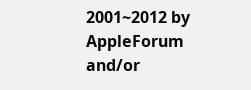2001~2012 by AppleForum and/or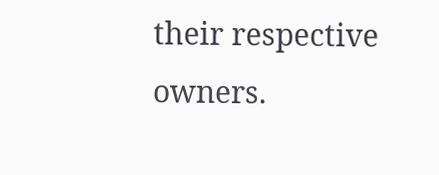their respective owners.